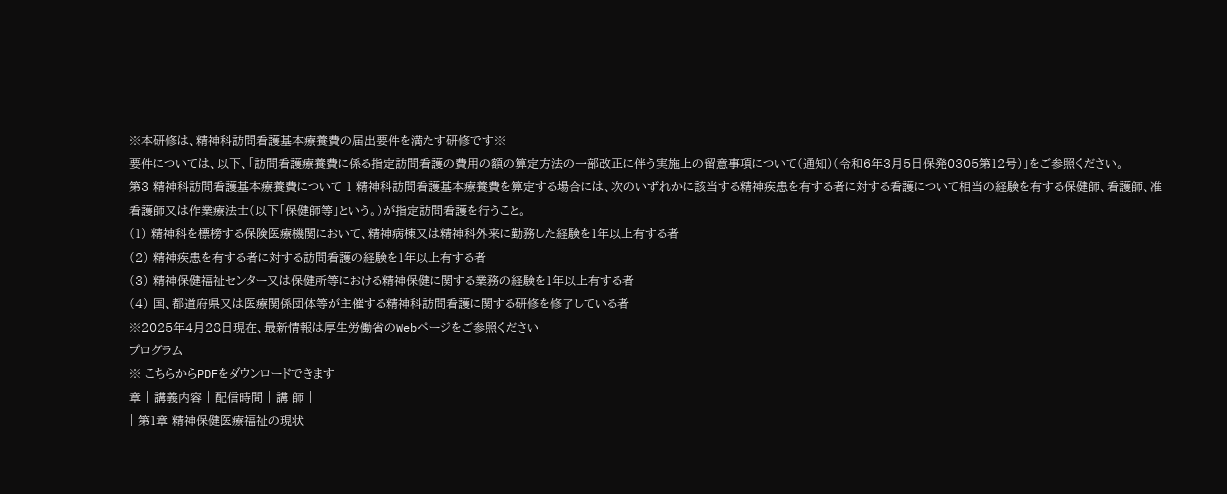※本研修は、精神科訪問看護基本療養費の届出要件を満たす研修です※
要件については、以下、「訪問看護療養費に係る指定訪問看護の費用の額の算定方法の一部改正に伴う実施上の留意事項について(通知)(令和6年3月5日保発0305第12号)」をご参照ください。
第3 精神科訪問看護基本療養費について 1 精神科訪問看護基本療養費を算定する場合には、次のいずれかに該当する精神疾患を有する者に対する看護について相当の経験を有する保健師、看護師、准看護師又は作業療法士(以下「保健師等」という。)が指定訪問看護を行うこと。
(1) 精神科を標榜する保険医療機関において、精神病棟又は精神科外来に勤務した経験を1年以上有する者
(2) 精神疾患を有する者に対する訪問看護の経験を1年以上有する者
(3) 精神保健福祉センター又は保健所等における精神保健に関する業務の経験を1年以上有する者
(4) 国、都道府県又は医療関係団体等が主催する精神科訪問看護に関する研修を修了している者
※2025年4月28日現在、最新情報は厚生労働省のWebページをご参照ください
プログラム
※ こちらからPDFをダウンロードできます
章 | 講義内容 | 配信時間 | 講 師 |
| 第1章 精神保健医療福祉の現状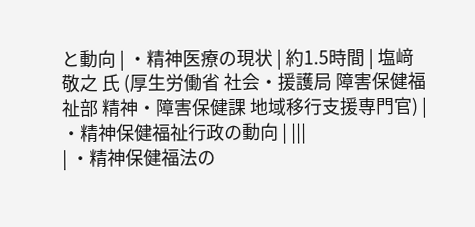と動向 | ・精神医療の現状 | 約1.5時間 | 塩﨑 敬之 氏 (厚生労働省 社会・援護局 障害保健福祉部 精神・障害保健課 地域移行支援専門官) |
・精神保健福祉行政の動向 | |||
| ・精神保健福法の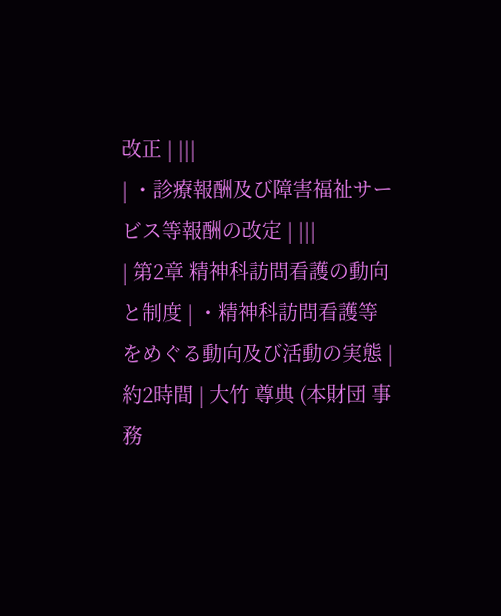改正 | |||
| ・診療報酬及び障害福祉サービス等報酬の改定 | |||
| 第2章 精神科訪問看護の動向と制度 | ・精神科訪問看護等をめぐる動向及び活動の実態 | 約2時間 | 大竹 尊典 (本財団 事務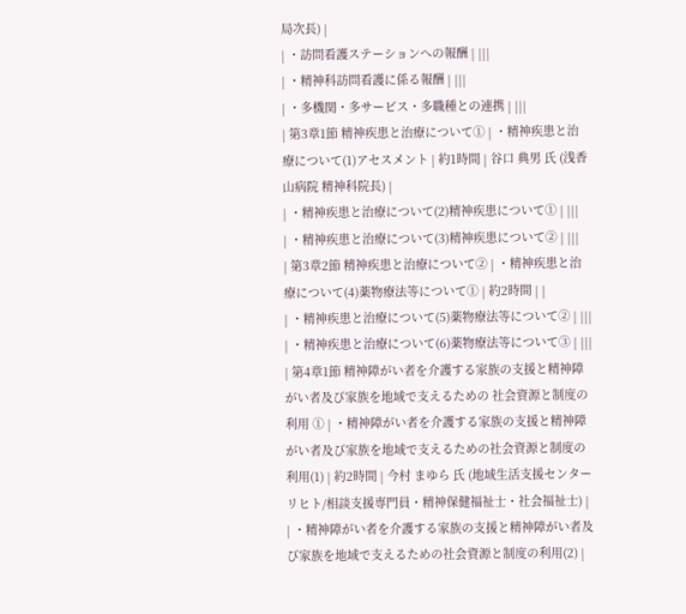局次長) |
| ・訪問看護ステーションへの報酬 | |||
| ・精神科訪問看護に係る報酬 | |||
| ・多機関・多サービス・多職種との連携 | |||
| 第3章1節 精神疾患と治療について① | ・精神疾患と治療について(1)アセスメント | 約1時間 | 谷口 典男 氏 (浅香山病院 精神科院長) |
| ・精神疾患と治療について(2)精神疾患について① | |||
| ・精神疾患と治療について(3)精神疾患について② | |||
| 第3章2節 精神疾患と治療について② | ・精神疾患と治療について(4)薬物療法等について① | 約2時間 | |
| ・精神疾患と治療について(5)薬物療法等について② | |||
| ・精神疾患と治療について(6)薬物療法等について③ | |||
| 第4章1節 精神障がい者を介護する家族の支援と精神障がい者及び家族を地域で支えるための 社会資源と制度の利用 ① | ・精神障がい者を介護する家族の支援と精神障がい者及び家族を地域で支えるための社会資源と制度の利用(1) | 約2時間 | 今村 まゆら 氏 (地域生活支援センターリヒト/相談支援専門員・精神保健福祉士・社会福祉士) |
| ・精神障がい者を介護する家族の支援と精神障がい者及び家族を地域で支えるための社会資源と制度の利用(2) |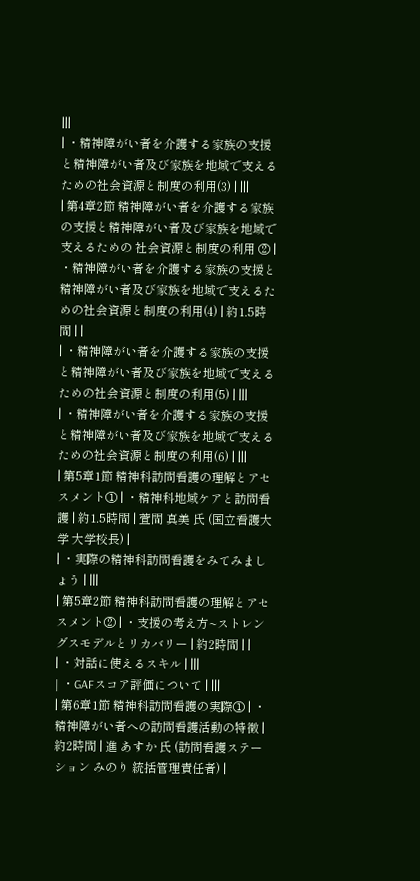|||
| ・精神障がい者を介護する家族の支援と精神障がい者及び家族を地域で支えるための社会資源と制度の利用(3) | |||
| 第4章2節 精神障がい者を介護する家族の支援と精神障がい者及び家族を地域で支えるための 社会資源と制度の利用 ② | ・精神障がい者を介護する家族の支援と精神障がい者及び家族を地域で支えるための社会資源と制度の利用(4) | 約1.5時間 | |
| ・精神障がい者を介護する家族の支援と精神障がい者及び家族を地域で支えるための社会資源と制度の利用(5) | |||
| ・精神障がい者を介護する家族の支援と精神障がい者及び家族を地域で支えるための社会資源と制度の利用(6) | |||
| 第5章1節 精神科訪問看護の理解とアセスメント① | ・精神科地域ケアと訪問看護 | 約1.5時間 | 萱間 真美 氏 (国立看護大学 大学校長) |
| ・実際の精神科訪問看護をみてみましょう | |||
| 第5章2節 精神科訪問看護の理解とアセスメント② | ・支援の考え方~ストレングスモデルとリカバリー | 約2時間 | |
| ・対話に使えるスキル | |||
| ・GAFスコア評価について | |||
| 第6章1節 精神科訪問看護の実際① | ・精神障がい者への訪問看護活動の特徴 | 約2時間 | 進 あすか 氏 (訪問看護ステーション みのり 統括管理責任者) |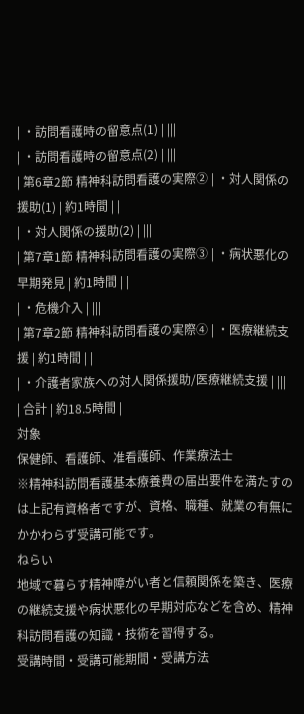| ・訪問看護時の留意点(1) | |||
| ・訪問看護時の留意点(2) | |||
| 第6章2節 精神科訪問看護の実際② | ・対人関係の援助(1) | 約1時間 | |
| ・対人関係の援助(2) | |||
| 第7章1節 精神科訪問看護の実際③ | ・病状悪化の早期発見 | 約1時間 | |
| ・危機介入 | |||
| 第7章2節 精神科訪問看護の実際④ | ・医療継続支援 | 約1時間 | |
| ・介護者家族への対人関係援助/医療継続支援 | |||
| 合計 | 約18.5時間 |
対象
保健師、看護師、准看護師、作業療法士
※精神科訪問看護基本療養費の届出要件を満たすのは上記有資格者ですが、資格、職種、就業の有無にかかわらず受講可能です。
ねらい
地域で暮らす精神障がい者と信頼関係を築き、医療の継続支援や病状悪化の早期対応などを含め、精神科訪問看護の知識・技術を習得する。
受講時間・受講可能期間・受講方法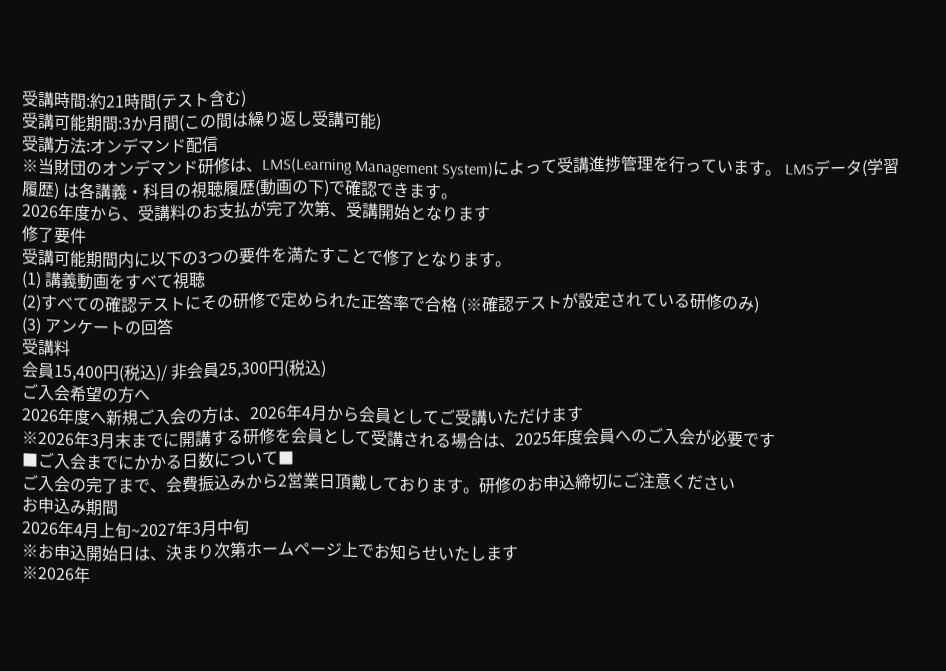受講時間:約21時間(テスト含む)
受講可能期間:3か月間(この間は繰り返し受講可能)
受講方法:オンデマンド配信
※当財団のオンデマンド研修は、LMS(Learning Management System)によって受講進捗管理を行っています。 LMSデータ(学習履歴) は各講義・科目の視聴履歴(動画の下)で確認できます。
2026年度から、受講料のお支払が完了次第、受講開始となります
修了要件
受講可能期間内に以下の3つの要件を満たすことで修了となります。
(1) 講義動画をすべて視聴
(2)すべての確認テストにその研修で定められた正答率で合格 (※確認テストが設定されている研修のみ)
(3) アンケートの回答
受講料
会員15,400円(税込)/ 非会員25,300円(税込)
ご入会希望の方へ
2026年度へ新規ご入会の方は、2026年4月から会員としてご受講いただけます
※2026年3月末までに開講する研修を会員として受講される場合は、2025年度会員へのご入会が必要です
■ご入会までにかかる日数について■
ご入会の完了まで、会費振込みから2営業日頂戴しております。研修のお申込締切にご注意ください
お申込み期間
2026年4月上旬~2027年3月中旬
※お申込開始日は、決まり次第ホームページ上でお知らせいたします
※2026年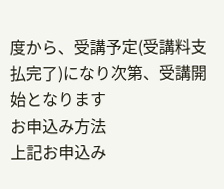度から、受講予定(受講料支払完了)になり次第、受講開始となります
お申込み方法
上記お申込み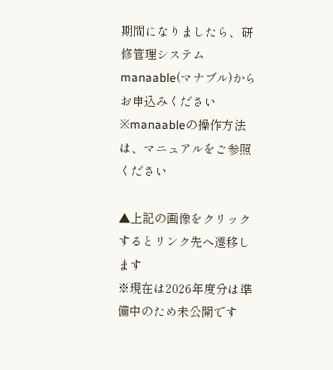期間になりましたら、研修管理システムmanaable(マナブル)からお申込みください
※manaableの操作方法は、マニュアルをご参照ください

▲上記の画像をクリックするとリンク先へ遷移します
※現在は2026年度分は準備中のため未公開です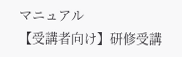マニュアル
【受講者向け】研修受講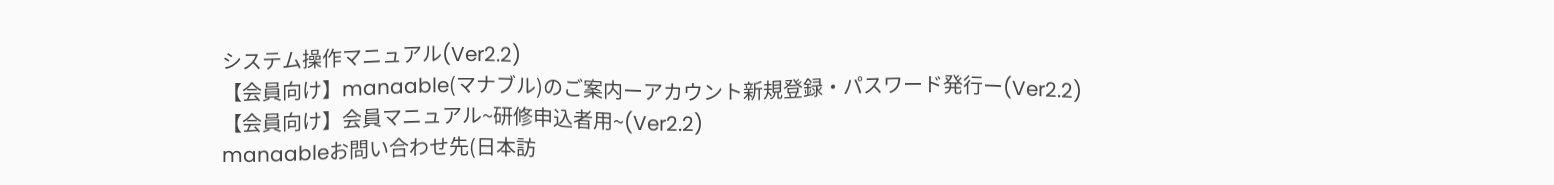システム操作マニュアル(Ver2.2)
【会員向け】manaable(マナブル)のご案内ーアカウント新規登録・パスワード発行ー(Ver2.2)
【会員向け】会員マニュアル~研修申込者用~(Ver2.2)
manaableお問い合わせ先(日本訪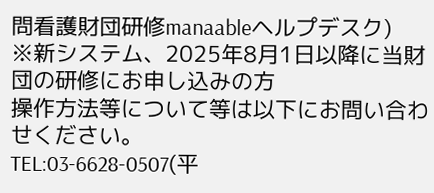問看護財団研修manaableヘルプデスク)
※新システム、2025年8月1日以降に当財団の研修にお申し込みの方
操作方法等について等は以下にお問い合わせください。
TEL:03-6628-0507(平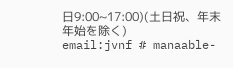日9:00~17:00)(土日祝、年末年始を除く)
email:jvnf # manaable-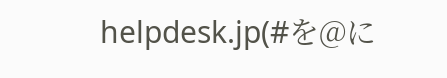helpdesk.jp(#を@に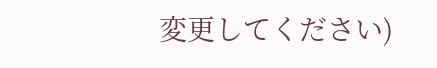変更してください)